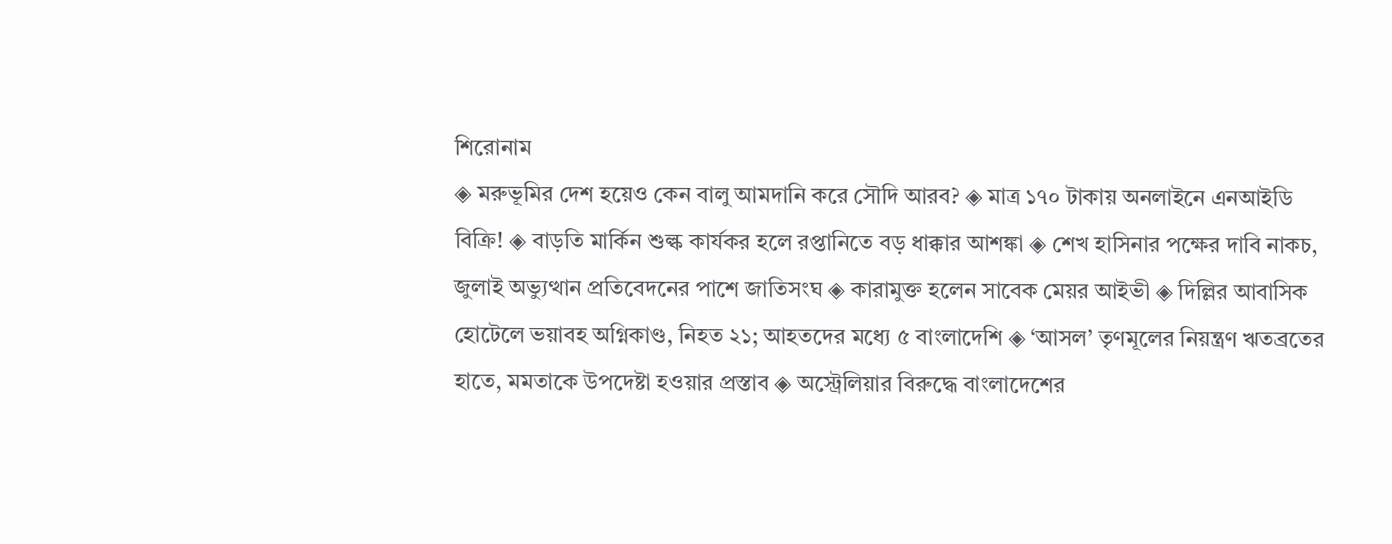শিরোনাম
◈ মরুভূমির দেশ হয়েও কেন বালু আমদানি করে সৌদি আরব? ◈ মাত্র ১৭০ টাকায় অনলাইনে এনআইডি বিক্রি! ◈ বাড়তি মার্কিন শুল্ক কার্যকর হলে রপ্তানিতে বড় ধাক্কার আশঙ্কা ◈ শেখ হাসিনার পক্ষের দাবি নাকচ, জুলাই অভ্যুত্থান প্রতিবেদনের পাশে জাতিসংঘ ◈ কারামুক্ত হলেন সাবেক মেয়র আইভী ◈ দিল্লির আবাসিক হোটেলে ভয়াবহ অগ্নিকাণ্ড, নিহত ২১; আহতদের মধ্যে ৫ বাংলাদেশি ◈ ‘আসল’ তৃণমূলের নিয়ন্ত্রণ ঋতব্রতের হাতে, মমতাকে উপদেষ্টা হওয়ার প্রস্তাব ◈ অস্ট্রেলিয়ার বিরু‌দ্ধে বাংলা‌দে‌শের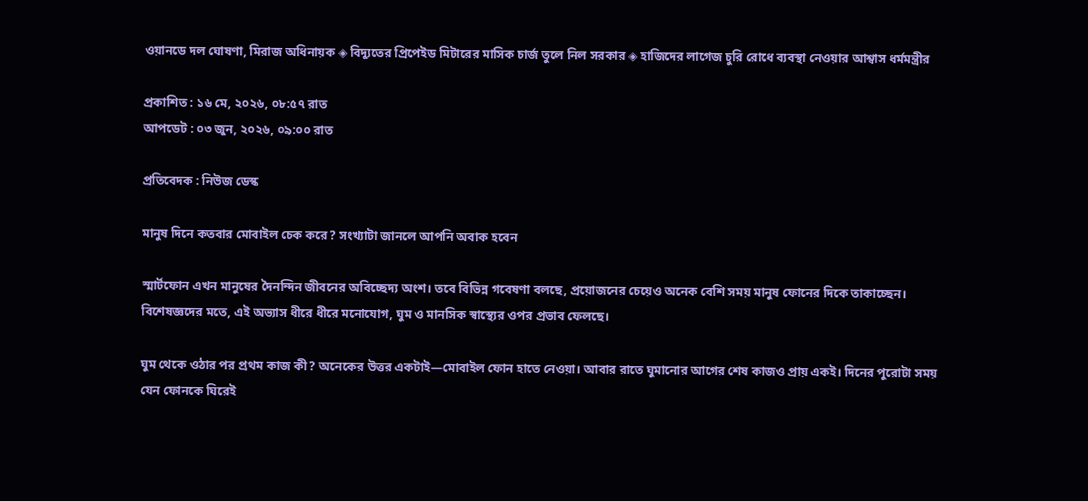ওয়ান‌ডে দল ঘোষণা, মিরাজ অ‌ধিনায়ক ◈ বিদ্যুতের প্রিপেইড মিটারের মাসিক চার্জ তুলে নিল সরকার ◈ হাজিদের লাগেজ চুরি রোধে ব্যবস্থা নেওয়ার আশ্বাস ধর্মমন্ত্রীর

প্রকাশিত : ১৬ মে, ২০২৬, ০৮:৫৭ রাত
আপডেট : ০৩ জুন, ২০২৬, ০৯:০০ রাত

প্রতিবেদক : নিউজ ডেস্ক

মানুষ দিনে কতবার মোবাইল চেক করে? সংখ্যাটা জানলে আপনি অবাক হবেন

স্মার্টফোন এখন মানুষের দৈনন্দিন জীবনের অবিচ্ছেদ্য অংশ। তবে বিভিন্ন গবেষণা বলছে, প্রয়োজনের চেয়েও অনেক বেশি সময় মানুষ ফোনের দিকে তাকাচ্ছেন। বিশেষজ্ঞদের মতে, এই অভ্যাস ধীরে ধীরে মনোযোগ, ঘুম ও মানসিক স্বাস্থ্যের ওপর প্রভাব ফেলছে।

ঘুম থেকে ওঠার পর প্রথম কাজ কী? অনেকের উত্তর একটাই—মোবাইল ফোন হাতে নেওয়া। আবার রাতে ঘুমানোর আগের শেষ কাজও প্রায় একই। দিনের পুরোটা সময় যেন ফোনকে ঘিরেই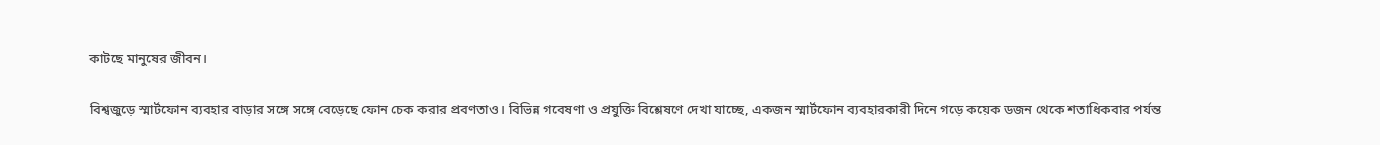কাটছে মানুষের জীবন।

বিশ্বজুড়ে স্মার্টফোন ব্যবহার বাড়ার সঙ্গে সঙ্গে বেড়েছে ফোন চেক করার প্রবণতাও। বিভিন্ন গবেষণা ও প্রযুক্তি বিশ্লেষণে দেখা যাচ্ছে, একজন স্মার্টফোন ব্যবহারকারী দিনে গড়ে কয়েক ডজন থেকে শতাধিকবার পর্যন্ত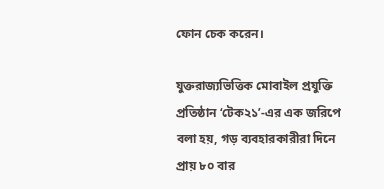ফোন চেক করেন।

যুক্তরাজ্যভিত্তিক মোবাইল প্রযুক্তি প্রতিষ্ঠান ‘টেক২১’-এর এক জরিপে বলা হয়, গড় ব্যবহারকারীরা দিনে প্রায় ৮০ বার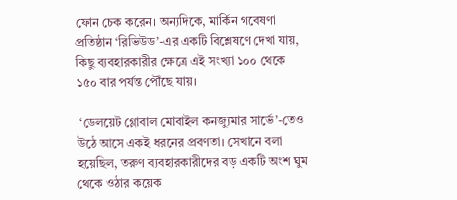ফোন চেক করেন। অন্যদিকে, মার্কিন গবেষণা প্রতিষ্ঠান ‘রিভিউড’-এর একটি বিশ্লেষণে দেখা যায়, কিছু ব্যবহারকারীর ক্ষেত্রে এই সংখ্যা ১০০ থেকে ১৫০ বার পর্যন্ত পৌঁছে যায়।

 ‘ডেলয়েট গ্লোবাল মোবাইল কনজ্যুমার সার্ভে’-তেও উঠে আসে একই ধরনের প্রবণতা। সেখানে বলা হয়েছিল, তরুণ ব্যবহারকারীদের বড় একটি অংশ ঘুম থেকে ওঠার কয়েক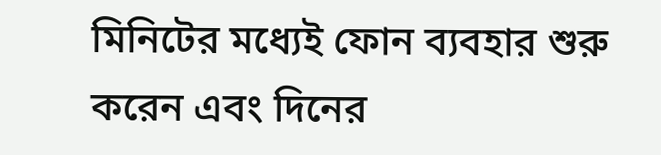মিনিটের মধ্যেই ফোন ব্যবহার শুরু করেন এবং দিনের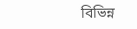বিভিন্ন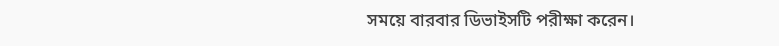সময়ে বারবার ডিভাইসটি পরীক্ষা করেন।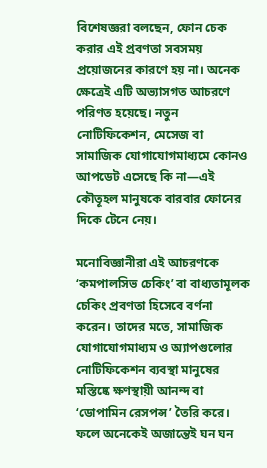বিশেষজ্ঞরা বলছেন, ফোন চেক করার এই প্রবণতা সবসময় প্রয়োজনের কারণে হয় না। অনেক ক্ষেত্রেই এটি অভ্যাসগত আচরণে পরিণত হয়েছে। নতুন নোটিফিকেশন, মেসেজ বা সামাজিক যোগাযোগমাধ্যমে কোনও আপডেট এসেছে কি না—এই কৌতূহল মানুষকে বারবার ফোনের দিকে টেনে নেয়।

মনোবিজ্ঞানীরা এই আচরণকে ‘কমপালসিভ চেকিং’ বা বাধ্যতামূলক চেকিং প্রবণতা হিসেবে বর্ণনা করেন। তাদের মতে, সামাজিক যোগাযোগমাধ্যম ও অ্যাপগুলোর নোটিফিকেশন ব্যবস্থা মানুষের মস্তিষ্কে ক্ষণস্থায়ী আনন্দ বা ‘ডোপামিন রেসপন্স’ তৈরি করে। ফলে অনেকেই অজান্তেই ঘন ঘন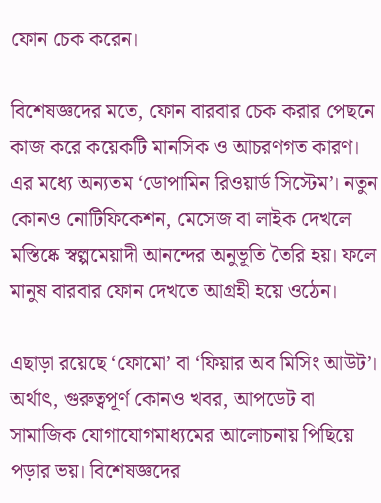ফোন চেক করেন।

বিশেষজ্ঞদের মতে, ফোন বারবার চেক করার পেছনে কাজ করে কয়েকটি মানসিক ও আচরণগত কারণ। এর মধ্যে অন্যতম ‘ডোপামিন রিওয়ার্ড সিস্টেম’। নতুন কোনও নোটিফিকেশন, মেসেজ বা লাইক দেখলে মস্তিষ্কে স্বল্পমেয়াদী আনন্দের অনুভূতি তৈরি হয়। ফলে মানুষ বারবার ফোন দেখতে আগ্রহী হয়ে ওঠেন।

এছাড়া রয়েছে ‘ফোমো’ বা ‘ফিয়ার অব মিসিং আউট’। অর্থাৎ, গুরুত্বপূর্ণ কোনও খবর, আপডেট বা সামাজিক যোগাযোগমাধ্যমের আলোচনায় পিছিয়ে পড়ার ভয়। বিশেষজ্ঞদের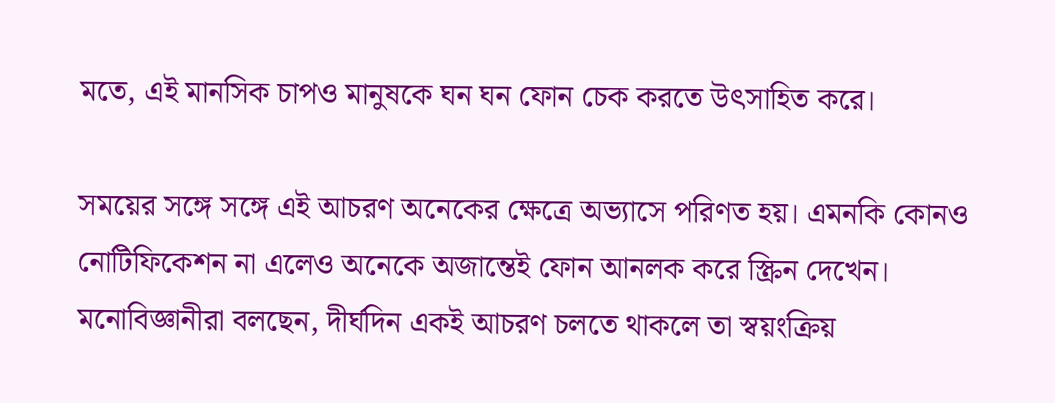মতে, এই মানসিক চাপও মানুষকে ঘন ঘন ফোন চেক করতে উৎসাহিত করে।

সময়ের সঙ্গে সঙ্গে এই আচরণ অনেকের ক্ষেত্রে অভ্যাসে পরিণত হয়। এমনকি কোনও নোটিফিকেশন না এলেও অনেকে অজান্তেই ফোন আনলক করে স্ক্রিন দেখেন। মনোবিজ্ঞানীরা বলছেন, দীর্ঘদিন একই আচরণ চলতে থাকলে তা স্বয়ংক্রিয়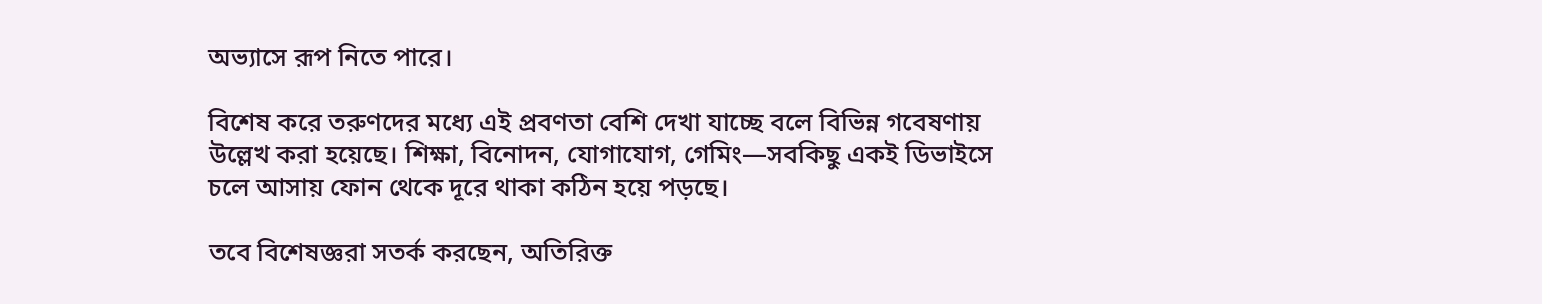অভ্যাসে রূপ নিতে পারে।

বিশেষ করে তরুণদের মধ্যে এই প্রবণতা বেশি দেখা যাচ্ছে বলে বিভিন্ন গবেষণায় উল্লেখ করা হয়েছে। শিক্ষা, বিনোদন, যোগাযোগ, গেমিং—সবকিছু একই ডিভাইসে চলে আসায় ফোন থেকে দূরে থাকা কঠিন হয়ে পড়ছে।

তবে বিশেষজ্ঞরা সতর্ক করছেন, অতিরিক্ত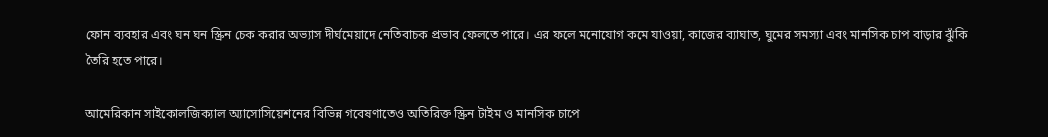ফোন ব্যবহার এবং ঘন ঘন স্ক্রিন চেক করার অভ্যাস দীর্ঘমেয়াদে নেতিবাচক প্রভাব ফেলতে পারে। এর ফলে মনোযোগ কমে যাওয়া, কাজের ব্যাঘাত, ঘুমের সমস্যা এবং মানসিক চাপ বাড়ার ঝুঁকি তৈরি হতে পারে।

আমেরিকান সাইকোলজিক্যাল অ্যাসোসিয়েশনের বিভিন্ন গবেষণাতেও অতিরিক্ত স্ক্রিন টাইম ও মানসিক চাপে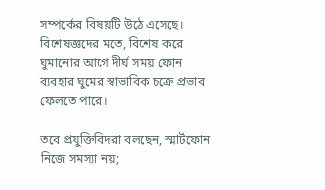সম্পর্কের বিষয়টি উঠে এসেছে। বিশেষজ্ঞদের মতে, বিশেষ করে ঘুমানোর আগে দীর্ঘ সময় ফোন ব্যবহার ঘুমের স্বাভাবিক চক্রে প্রভাব ফেলতে পারে।

তবে প্রযুক্তিবিদরা বলছেন, স্মার্টফোন নিজে সমস্যা নয়;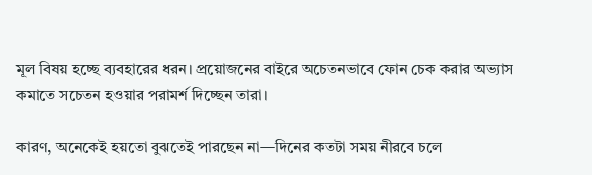মূল বিষয় হচ্ছে ব্যবহারের ধরন। প্রয়োজনের বাইরে অচেতনভাবে ফোন চেক করার অভ্যাস কমাতে সচেতন হওয়ার পরামর্শ দিচ্ছেন তারা।

কারণ, অনেকেই হয়তো বুঝতেই পারছেন না—দিনের কতটা সময় নীরবে চলে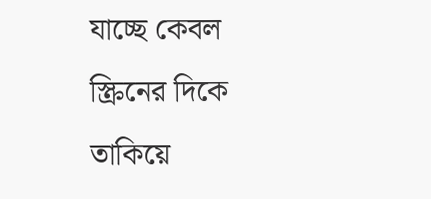যাচ্ছে কেবল স্ক্রিনের দিকে তাকিয়ে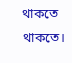থাকতে থাকতে।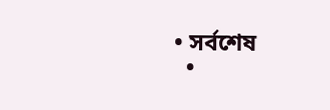• সর্বশেষ
  •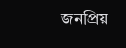জনপ্রিয়